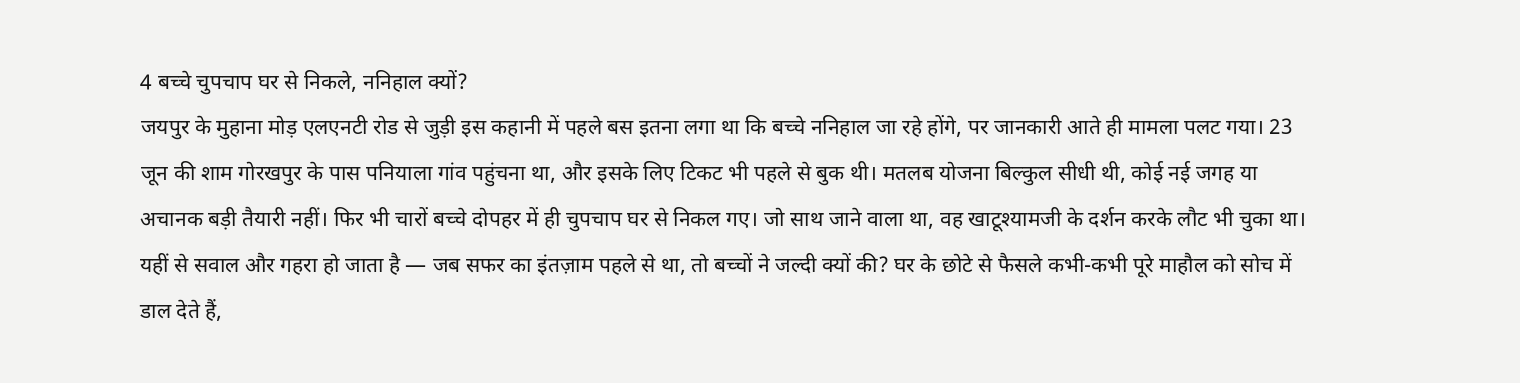4 बच्चे चुपचाप घर से निकले, ननिहाल क्यों?
जयपुर के मुहाना मोड़ एलएनटी रोड से जुड़ी इस कहानी में पहले बस इतना लगा था कि बच्चे ननिहाल जा रहे होंगे, पर जानकारी आते ही मामला पलट गया। 23 जून की शाम गोरखपुर के पास पनियाला गांव पहुंचना था, और इसके लिए टिकट भी पहले से बुक थी। मतलब योजना बिल्कुल सीधी थी, कोई नई जगह या अचानक बड़ी तैयारी नहीं। फिर भी चारों बच्चे दोपहर में ही चुपचाप घर से निकल गए। जो साथ जाने वाला था, वह खाटूश्यामजी के दर्शन करके लौट भी चुका था। यहीं से सवाल और गहरा हो जाता है — जब सफर का इंतज़ाम पहले से था, तो बच्चों ने जल्दी क्यों की? घर के छोटे से फैसले कभी-कभी पूरे माहौल को सोच में डाल देते हैं,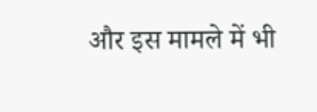और इस मामले में भी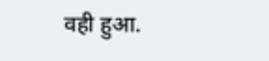वही हुआ.